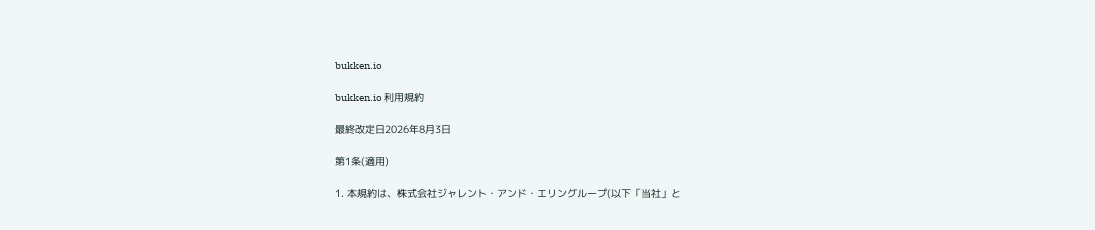bukken.io

bukken.io 利用規約

最終改定日2026年8月3日

第1条(適用)

1. 本規約は、株式会社ジャレント・アンド・エリングループ(以下「当社」と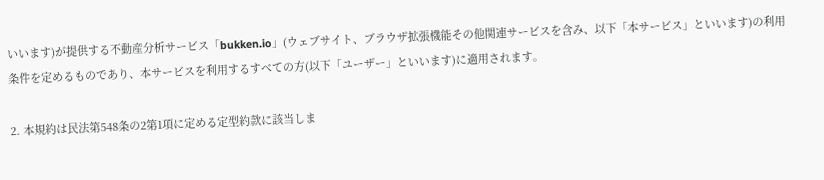いいます)が提供する不動産分析サービス「bukken.io」(ウェブサイト、ブラウザ拡張機能その他関連サービスを含み、以下「本サービス」といいます)の利用条件を定めるものであり、本サービスを利用するすべての方(以下「ユーザー」といいます)に適用されます。

2. 本規約は民法第548条の2第1項に定める定型約款に該当しま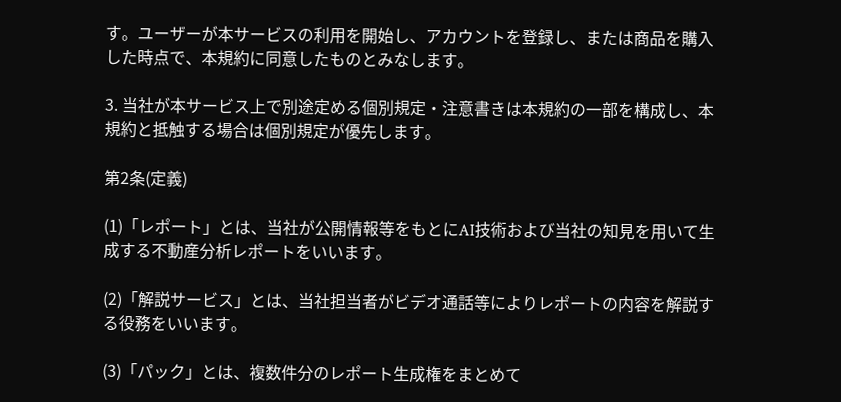す。ユーザーが本サービスの利用を開始し、アカウントを登録し、または商品を購入した時点で、本規約に同意したものとみなします。

3. 当社が本サービス上で別途定める個別規定・注意書きは本規約の一部を構成し、本規約と抵触する場合は個別規定が優先します。

第2条(定義)

(1)「レポート」とは、当社が公開情報等をもとにAI技術および当社の知見を用いて生成する不動産分析レポートをいいます。

(2)「解説サービス」とは、当社担当者がビデオ通話等によりレポートの内容を解説する役務をいいます。

(3)「パック」とは、複数件分のレポート生成権をまとめて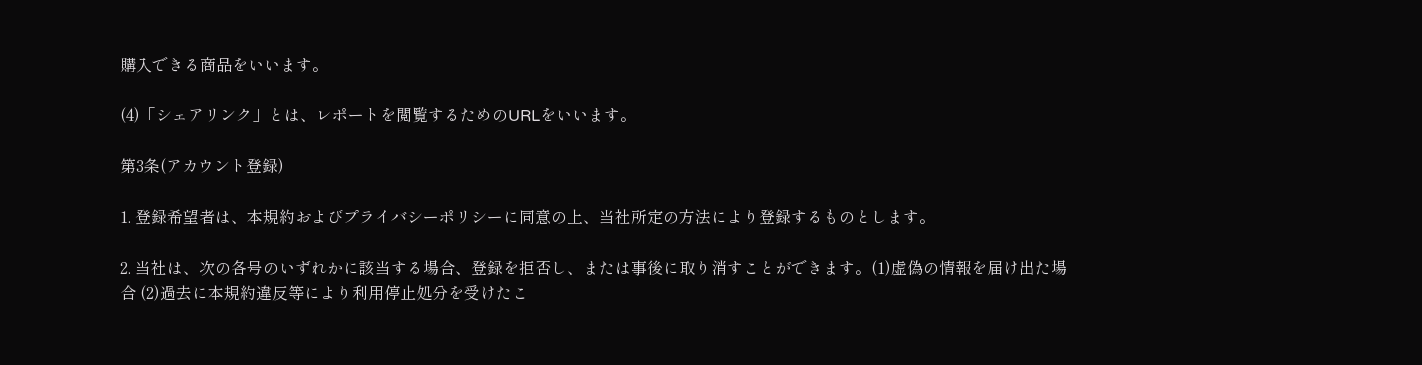購入できる商品をいいます。

(4)「シェアリンク」とは、レポートを閲覧するためのURLをいいます。

第3条(アカウント登録)

1. 登録希望者は、本規約およびプライバシーポリシーに同意の上、当社所定の方法により登録するものとします。

2. 当社は、次の各号のいずれかに該当する場合、登録を拒否し、または事後に取り消すことができます。(1)虚偽の情報を届け出た場合 (2)過去に本規約違反等により利用停止処分を受けたこ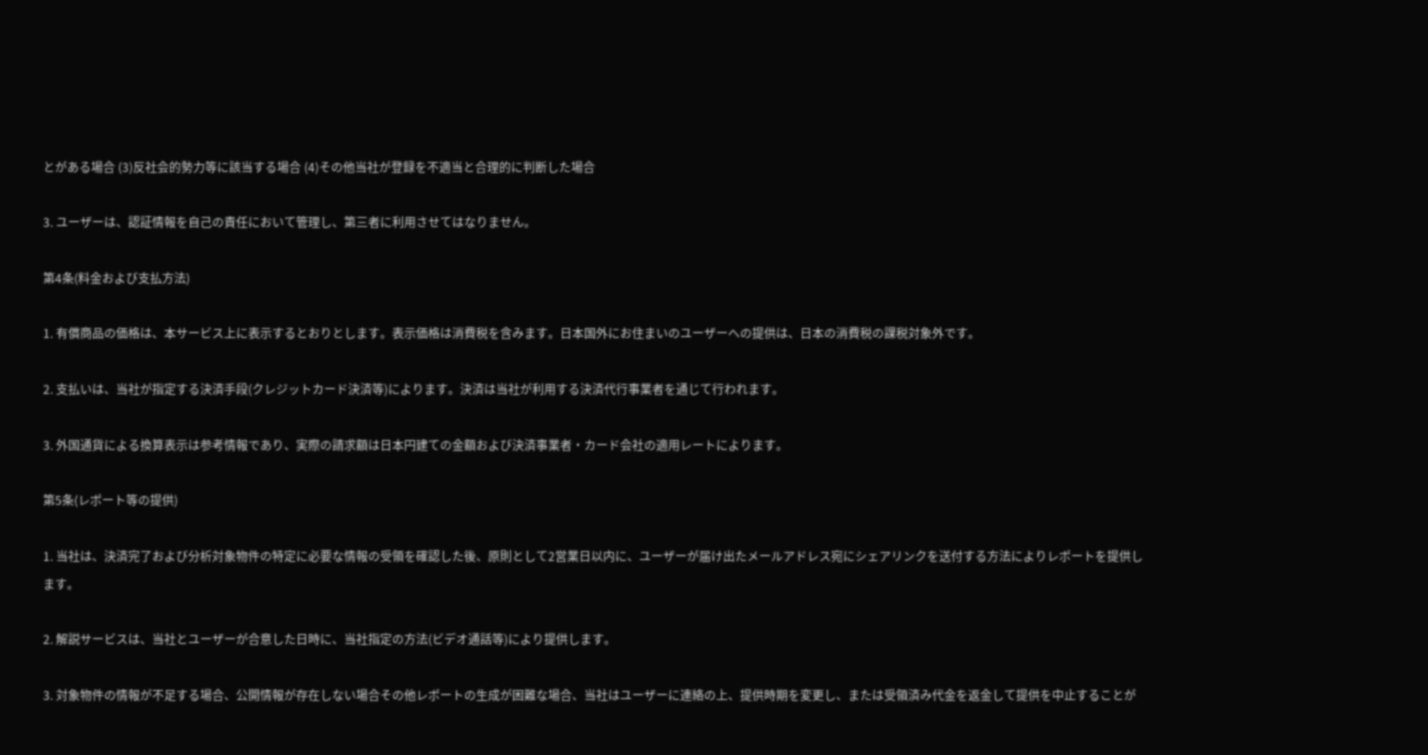とがある場合 (3)反社会的勢力等に該当する場合 (4)その他当社が登録を不適当と合理的に判断した場合

3. ユーザーは、認証情報を自己の責任において管理し、第三者に利用させてはなりません。

第4条(料金および支払方法)

1. 有償商品の価格は、本サービス上に表示するとおりとします。表示価格は消費税を含みます。日本国外にお住まいのユーザーへの提供は、日本の消費税の課税対象外です。

2. 支払いは、当社が指定する決済手段(クレジットカード決済等)によります。決済は当社が利用する決済代行事業者を通じて行われます。

3. 外国通貨による換算表示は参考情報であり、実際の請求額は日本円建ての金額および決済事業者・カード会社の適用レートによります。

第5条(レポート等の提供)

1. 当社は、決済完了および分析対象物件の特定に必要な情報の受領を確認した後、原則として2営業日以内に、ユーザーが届け出たメールアドレス宛にシェアリンクを送付する方法によりレポートを提供します。

2. 解説サービスは、当社とユーザーが合意した日時に、当社指定の方法(ビデオ通話等)により提供します。

3. 対象物件の情報が不足する場合、公開情報が存在しない場合その他レポートの生成が困難な場合、当社はユーザーに連絡の上、提供時期を変更し、または受領済み代金を返金して提供を中止することが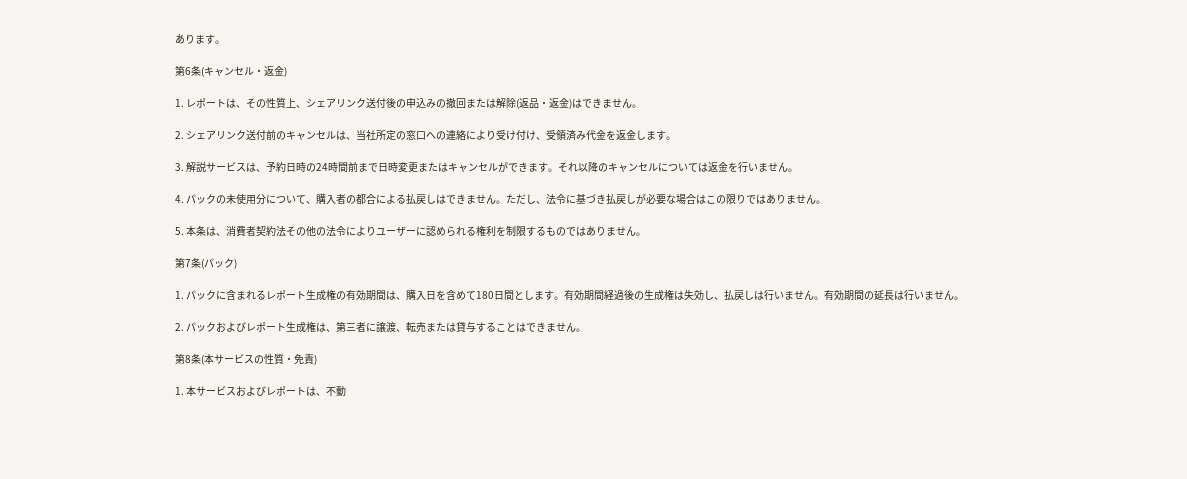あります。

第6条(キャンセル・返金)

1. レポートは、その性質上、シェアリンク送付後の申込みの撤回または解除(返品・返金)はできません。

2. シェアリンク送付前のキャンセルは、当社所定の窓口への連絡により受け付け、受領済み代金を返金します。

3. 解説サービスは、予約日時の24時間前まで日時変更またはキャンセルができます。それ以降のキャンセルについては返金を行いません。

4. パックの未使用分について、購入者の都合による払戻しはできません。ただし、法令に基づき払戻しが必要な場合はこの限りではありません。

5. 本条は、消費者契約法その他の法令によりユーザーに認められる権利を制限するものではありません。

第7条(パック)

1. パックに含まれるレポート生成権の有効期間は、購入日を含めて180日間とします。有効期間経過後の生成権は失効し、払戻しは行いません。有効期間の延長は行いません。

2. パックおよびレポート生成権は、第三者に譲渡、転売または貸与することはできません。

第8条(本サービスの性質・免責)

1. 本サービスおよびレポートは、不動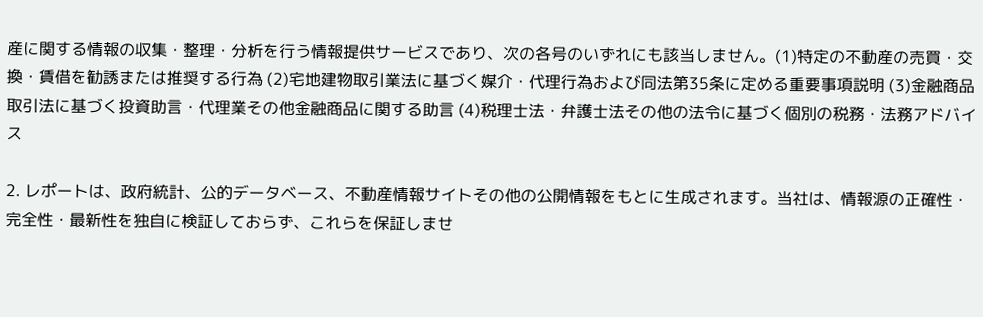産に関する情報の収集・整理・分析を行う情報提供サービスであり、次の各号のいずれにも該当しません。(1)特定の不動産の売買・交換・賃借を勧誘または推奨する行為 (2)宅地建物取引業法に基づく媒介・代理行為および同法第35条に定める重要事項説明 (3)金融商品取引法に基づく投資助言・代理業その他金融商品に関する助言 (4)税理士法・弁護士法その他の法令に基づく個別の税務・法務アドバイス

2. レポートは、政府統計、公的データベース、不動産情報サイトその他の公開情報をもとに生成されます。当社は、情報源の正確性・完全性・最新性を独自に検証しておらず、これらを保証しませ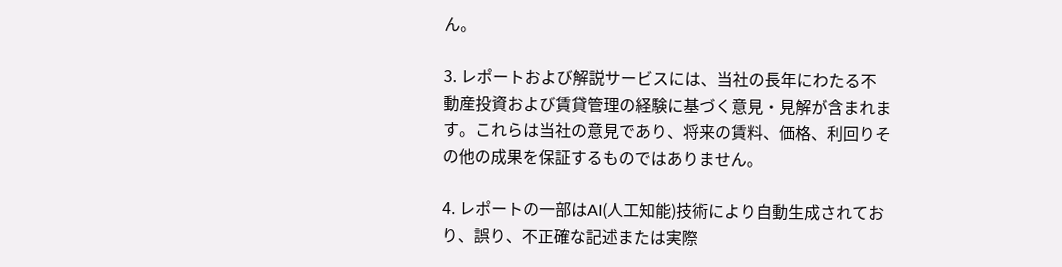ん。

3. レポートおよび解説サービスには、当社の長年にわたる不動産投資および賃貸管理の経験に基づく意見・見解が含まれます。これらは当社の意見であり、将来の賃料、価格、利回りその他の成果を保証するものではありません。

4. レポートの一部はAI(人工知能)技術により自動生成されており、誤り、不正確な記述または実際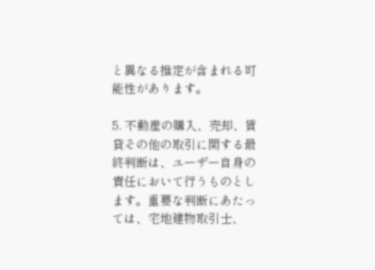と異なる推定が含まれる可能性があります。

5. 不動産の購入、売却、賃貸その他の取引に関する最終判断は、ユーザー自身の責任において行うものとします。重要な判断にあたっては、宅地建物取引士、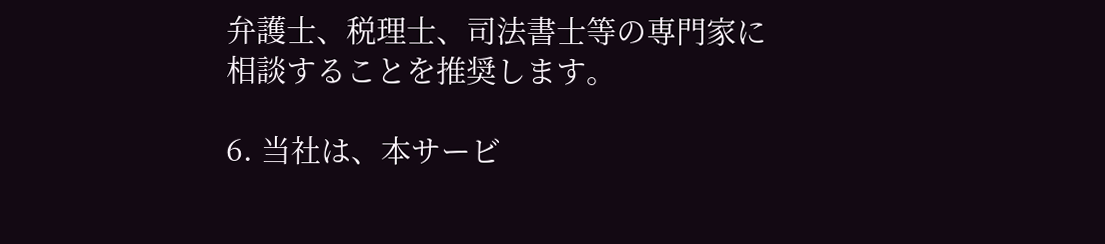弁護士、税理士、司法書士等の専門家に相談することを推奨します。

6. 当社は、本サービ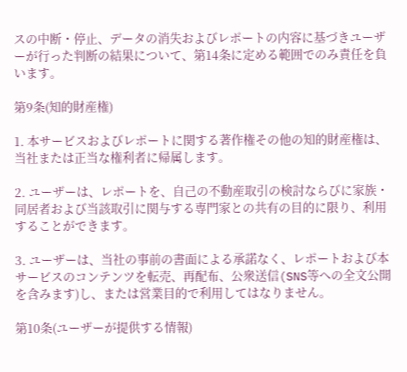スの中断・停止、データの消失およびレポートの内容に基づきユーザーが行った判断の結果について、第14条に定める範囲でのみ責任を負います。

第9条(知的財産権)

1. 本サービスおよびレポートに関する著作権その他の知的財産権は、当社または正当な権利者に帰属します。

2. ユーザーは、レポートを、自己の不動産取引の検討ならびに家族・同居者および当該取引に関与する専門家との共有の目的に限り、利用することができます。

3. ユーザーは、当社の事前の書面による承諾なく、レポートおよび本サービスのコンテンツを転売、再配布、公衆送信(SNS等への全文公開を含みます)し、または営業目的で利用してはなりません。

第10条(ユーザーが提供する情報)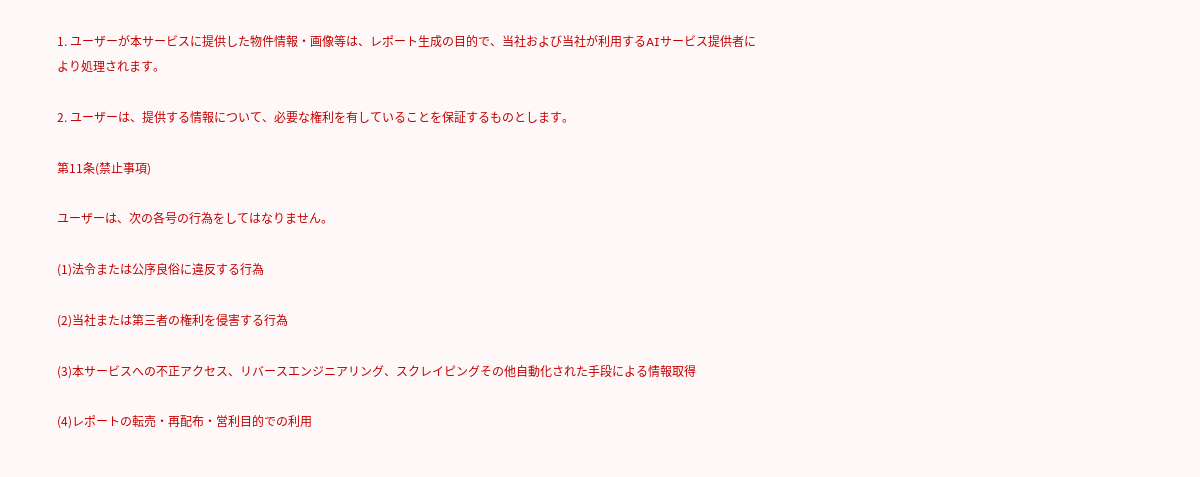1. ユーザーが本サービスに提供した物件情報・画像等は、レポート生成の目的で、当社および当社が利用するAIサービス提供者により処理されます。

2. ユーザーは、提供する情報について、必要な権利を有していることを保証するものとします。

第11条(禁止事項)

ユーザーは、次の各号の行為をしてはなりません。

(1)法令または公序良俗に違反する行為

(2)当社または第三者の権利を侵害する行為

(3)本サービスへの不正アクセス、リバースエンジニアリング、スクレイピングその他自動化された手段による情報取得

(4)レポートの転売・再配布・営利目的での利用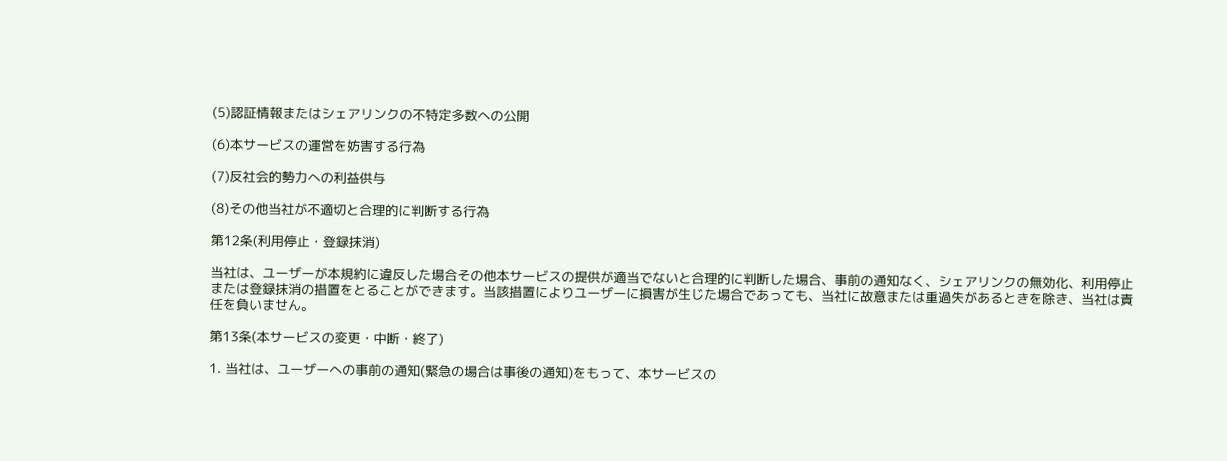(5)認証情報またはシェアリンクの不特定多数への公開

(6)本サービスの運営を妨害する行為

(7)反社会的勢力への利益供与

(8)その他当社が不適切と合理的に判断する行為

第12条(利用停止・登録抹消)

当社は、ユーザーが本規約に違反した場合その他本サービスの提供が適当でないと合理的に判断した場合、事前の通知なく、シェアリンクの無効化、利用停止または登録抹消の措置をとることができます。当該措置によりユーザーに損害が生じた場合であっても、当社に故意または重過失があるときを除き、当社は責任を負いません。

第13条(本サービスの変更・中断・終了)

1. 当社は、ユーザーへの事前の通知(緊急の場合は事後の通知)をもって、本サービスの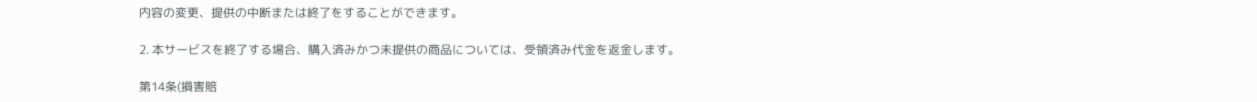内容の変更、提供の中断または終了をすることができます。

2. 本サービスを終了する場合、購入済みかつ未提供の商品については、受領済み代金を返金します。

第14条(損害賠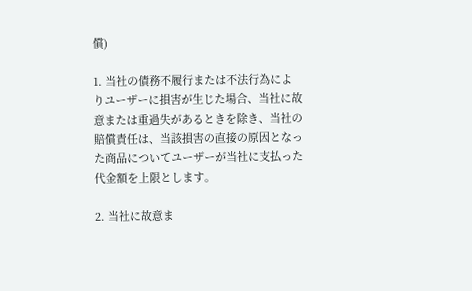償)

1. 当社の債務不履行または不法行為によりユーザーに損害が生じた場合、当社に故意または重過失があるときを除き、当社の賠償責任は、当該損害の直接の原因となった商品についてユーザーが当社に支払った代金額を上限とします。

2. 当社に故意ま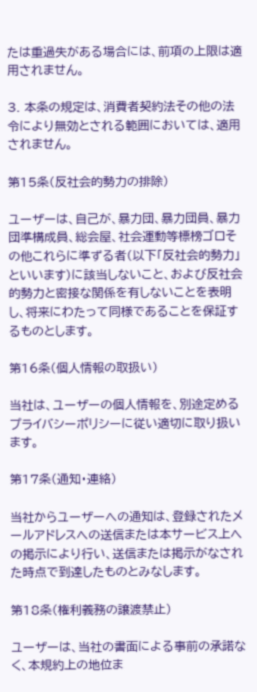たは重過失がある場合には、前項の上限は適用されません。

3. 本条の規定は、消費者契約法その他の法令により無効とされる範囲においては、適用されません。

第15条(反社会的勢力の排除)

ユーザーは、自己が、暴力団、暴力団員、暴力団準構成員、総会屋、社会運動等標榜ゴロその他これらに準ずる者(以下「反社会的勢力」といいます)に該当しないこと、および反社会的勢力と密接な関係を有しないことを表明し、将来にわたって同様であることを保証するものとします。

第16条(個人情報の取扱い)

当社は、ユーザーの個人情報を、別途定めるプライバシーポリシーに従い適切に取り扱います。

第17条(通知・連絡)

当社からユーザーへの通知は、登録されたメールアドレスへの送信または本サービス上への掲示により行い、送信または掲示がなされた時点で到達したものとみなします。

第18条(権利義務の譲渡禁止)

ユーザーは、当社の書面による事前の承諾なく、本規約上の地位ま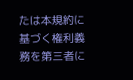たは本規約に基づく権利義務を第三者に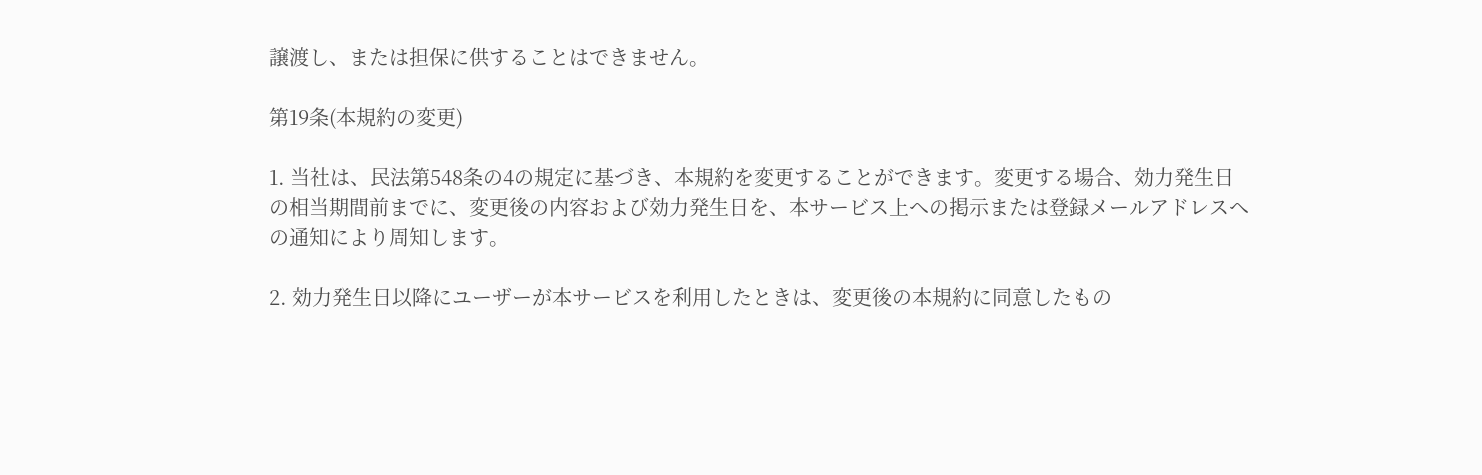譲渡し、または担保に供することはできません。

第19条(本規約の変更)

1. 当社は、民法第548条の4の規定に基づき、本規約を変更することができます。変更する場合、効力発生日の相当期間前までに、変更後の内容および効力発生日を、本サービス上への掲示または登録メールアドレスへの通知により周知します。

2. 効力発生日以降にユーザーが本サービスを利用したときは、変更後の本規約に同意したもの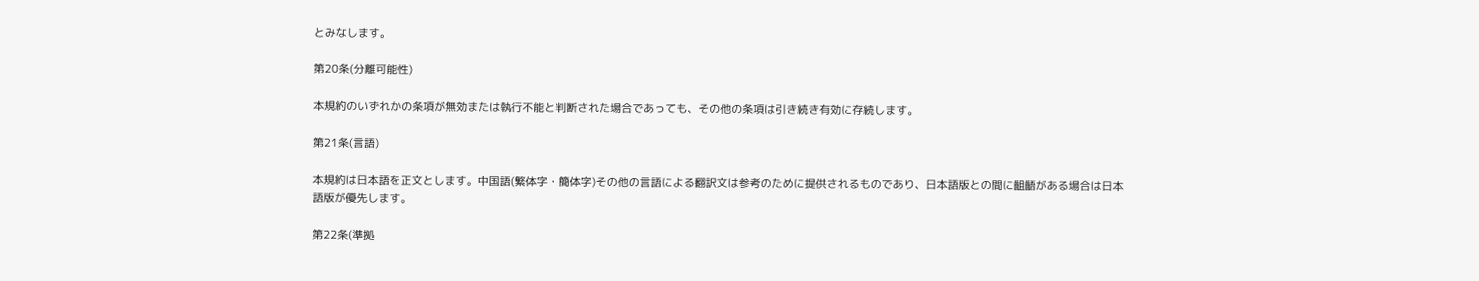とみなします。

第20条(分離可能性)

本規約のいずれかの条項が無効または執行不能と判断された場合であっても、その他の条項は引き続き有効に存続します。

第21条(言語)

本規約は日本語を正文とします。中国語(繁体字・簡体字)その他の言語による翻訳文は参考のために提供されるものであり、日本語版との間に齟齬がある場合は日本語版が優先します。

第22条(準拠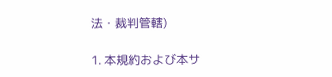法・裁判管轄)

1. 本規約および本サ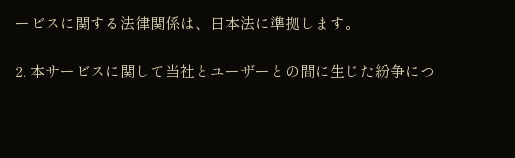ービスに関する法律関係は、日本法に準拠します。

2. 本サービスに関して当社とユーザーとの間に生じた紛争につ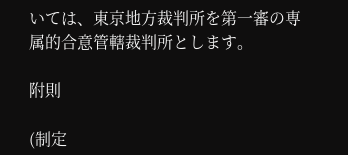いては、東京地方裁判所を第一審の専属的合意管轄裁判所とします。

附則

(制定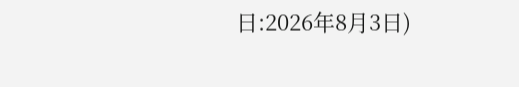日:2026年8月3日)